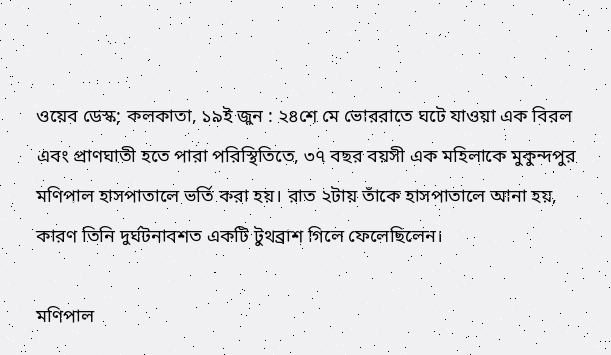ওয়েব ডেস্ক; কলকাতা, ১৯ই জুন : ২৪শে মে ভোররাতে ঘটে যাওয়া এক বিরল এবং প্রাণঘাতী হতে পারা পরিস্থিতিতে, ৩৭ বছর বয়সী এক মহিলাকে মুকুন্দপুর মণিপাল হাসপাতালে ভর্তি করা হয়। রাত ২টায় তাঁকে হাসপাতালে আনা হয়, কারণ তিনি দুর্ঘটনাবশত একটি টুথব্রাশ গিলে ফেলেছিলেন।

মণিপাল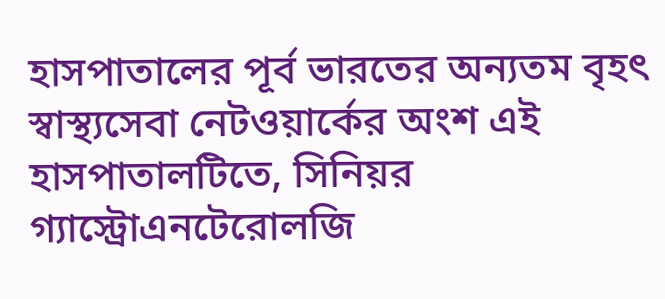হাসপাতালের পূর্ব ভারতের অন্যতম বৃহৎ স্বাস্থ্যসেবা নেটওয়ার্কের অংশ এই হাসপাতালটিতে, সিনিয়র গ্যাস্ট্রোএনটেরোলজি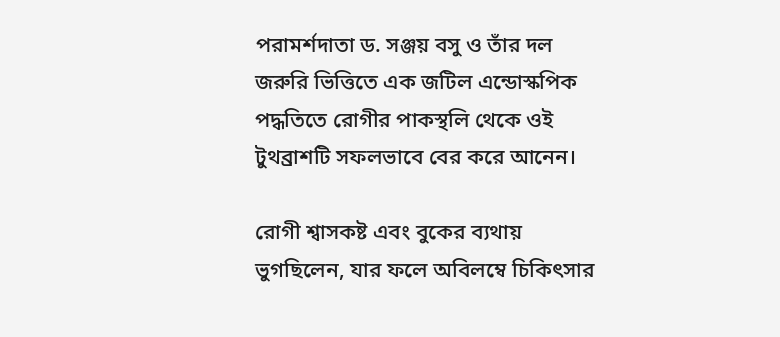পরামর্শদাতা ড. সঞ্জয় বসু ও তাঁর দল জরুরি ভিত্তিতে এক জটিল এন্ডোস্কপিক পদ্ধতিতে রোগীর পাকস্থলি থেকে ওই টুথব্রাশটি সফলভাবে বের করে আনেন।

রোগী শ্বাসকষ্ট এবং বুকের ব্যথায় ভুগছিলেন, যার ফলে অবিলম্বে চিকিৎসার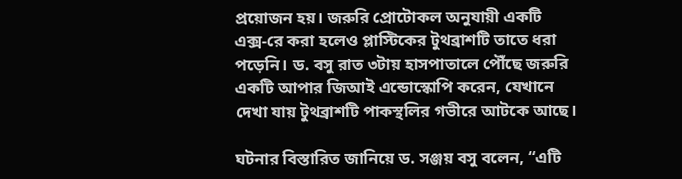প্রয়োজন হয়। জরুরি প্রোটোকল অনুযায়ী একটি এক্স-রে করা হলেও প্লাস্টিকের টুথব্রাশটি তাতে ধরা পড়েনি। ড. বসু রাত ৩টায় হাসপাতালে পৌঁছে জরুরি একটি আপার জিআই এন্ডোস্কোপি করেন, যেখানে দেখা যায় টুথব্রাশটি পাকস্থলির গভীরে আটকে আছে।

ঘটনার বিস্তারিত জানিয়ে ড. সঞ্জয় বসু বলেন, “এটি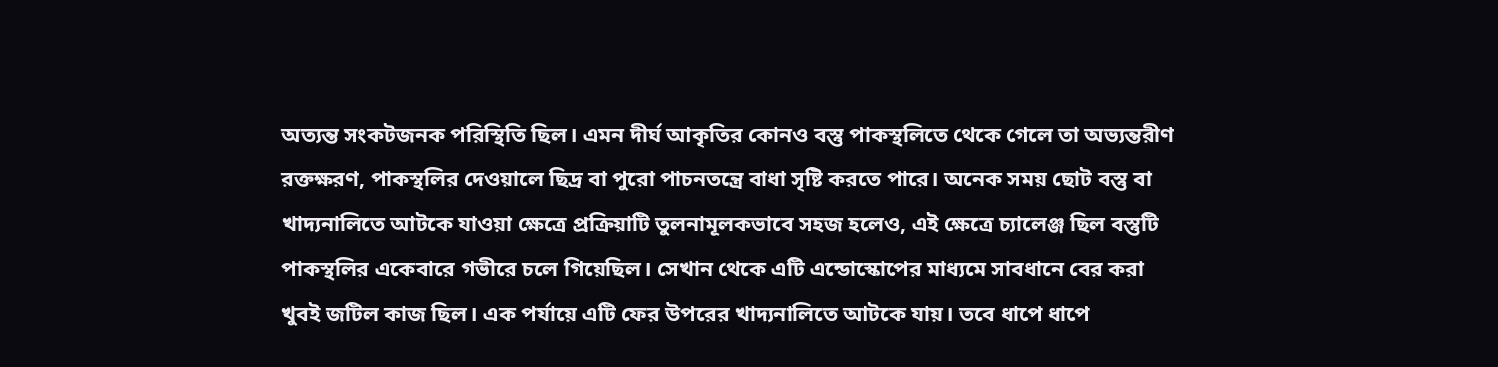অত্যন্ত সংকটজনক পরিস্থিতি ছিল। এমন দীর্ঘ আকৃতির কোনও বস্তু পাকস্থলিতে থেকে গেলে তা অভ্যন্তরীণ রক্তক্ষরণ, পাকস্থলির দেওয়ালে ছিদ্র বা পুরো পাচনতন্ত্রে বাধা সৃষ্টি করতে পারে। অনেক সময় ছোট বস্তু বা খাদ্যনালিতে আটকে যাওয়া ক্ষেত্রে প্রক্রিয়াটি তুলনামূলকভাবে সহজ হলেও, এই ক্ষেত্রে চ্যালেঞ্জ ছিল বস্তুটি পাকস্থলির একেবারে গভীরে চলে গিয়েছিল। সেখান থেকে এটি এন্ডোস্কোপের মাধ্যমে সাবধানে বের করা খুবই জটিল কাজ ছিল। এক পর্যায়ে এটি ফের উপরের খাদ্যনালিতে আটকে যায়। তবে ধাপে ধাপে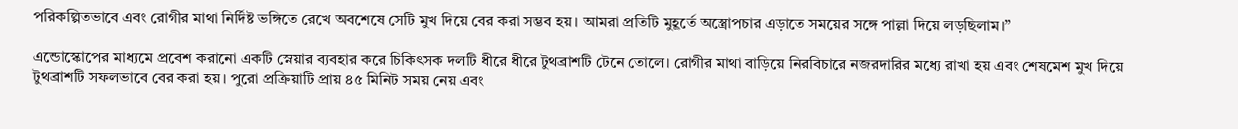পরিকল্পিতভাবে এবং রোগীর মাথা নির্দিষ্ট ভঙ্গিতে রেখে অবশেষে সেটি মুখ দিয়ে বের করা সম্ভব হয়। আমরা প্রতিটি মুহূর্তে অস্ত্রোপচার এড়াতে সময়ের সঙ্গে পাল্লা দিয়ে লড়ছিলাম।”

এন্ডোস্কোপের মাধ্যমে প্রবেশ করানো একটি স্নেয়ার ব্যবহার করে চিকিৎসক দলটি ধীরে ধীরে টুথব্রাশটি টেনে তোলে। রোগীর মাথা বাড়িয়ে নিরবিচারে নজরদারির মধ্যে রাখা হয় এবং শেষমেশ মুখ দিয়ে টুথব্রাশটি সফলভাবে বের করা হয়। পুরো প্রক্রিয়াটি প্রায় ৪৫ মিনিট সময় নেয় এবং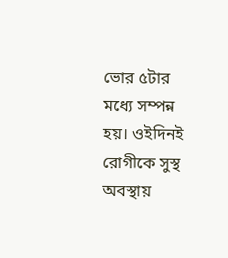ভোর ৫টার মধ্যে সম্পন্ন হয়। ওইদিনই রোগীকে সুস্থ অবস্থায়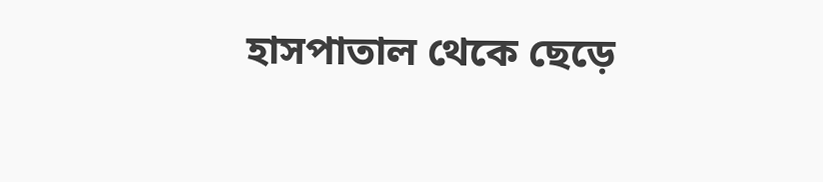হাসপাতাল থেকে ছেড়ে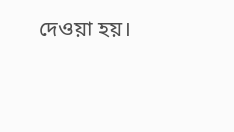দেওয়া হয়।